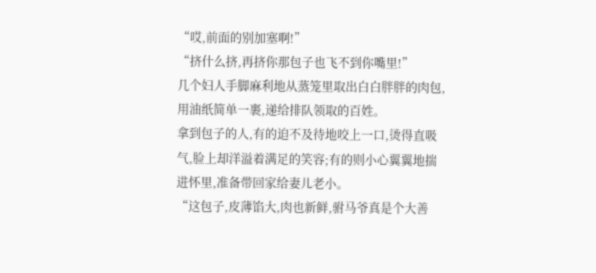“哎,前面的别加塞啊!”
“挤什么挤,再挤你那包子也飞不到你嘴里!”
几个妇人手脚麻利地从蒸笼里取出白白胖胖的肉包,用油纸简单一裹,递给排队领取的百姓。
拿到包子的人,有的迫不及待地咬上一口,烫得直吸气,脸上却洋溢着满足的笑容;有的则小心翼翼地揣进怀里,准备带回家给妻儿老小。
“这包子,皮薄馅大,肉也新鲜,驸马爷真是个大善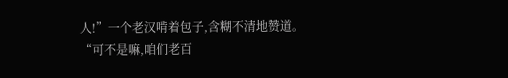人!”一个老汉啃着包子,含糊不清地赞道。
“可不是嘛,咱们老百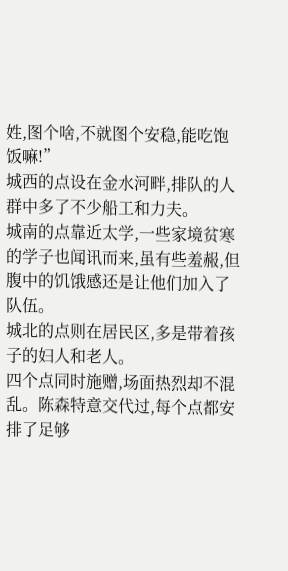姓,图个啥,不就图个安稳,能吃饱饭嘛!”
城西的点设在金水河畔,排队的人群中多了不少船工和力夫。
城南的点靠近太学,一些家境贫寒的学子也闻讯而来,虽有些羞赧,但腹中的饥饿感还是让他们加入了队伍。
城北的点则在居民区,多是带着孩子的妇人和老人。
四个点同时施赠,场面热烈却不混乱。陈森特意交代过,每个点都安排了足够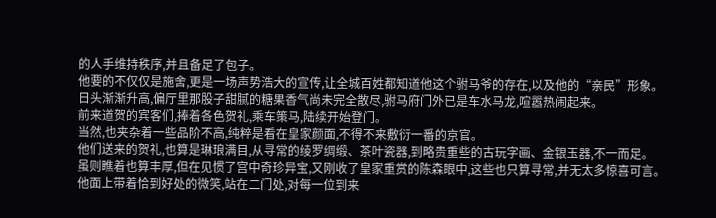的人手维持秩序,并且备足了包子。
他要的不仅仅是施舍,更是一场声势浩大的宣传,让全城百姓都知道他这个驸马爷的存在,以及他的“亲民”形象。
日头渐渐升高,偏厅里那股子甜腻的糖果香气尚未完全散尽,驸马府门外已是车水马龙,喧嚣热闹起来。
前来道贺的宾客们,捧着各色贺礼,乘车策马,陆续开始登门。
当然,也夹杂着一些品阶不高,纯粹是看在皇家颜面,不得不来敷衍一番的京官。
他们送来的贺礼,也算是琳琅满目,从寻常的绫罗绸缎、茶叶瓷器,到略贵重些的古玩字画、金银玉器,不一而足。
虽则瞧着也算丰厚,但在见惯了宫中奇珍异宝,又刚收了皇家重赏的陈森眼中,这些也只算寻常,并无太多惊喜可言。
他面上带着恰到好处的微笑,站在二门处,对每一位到来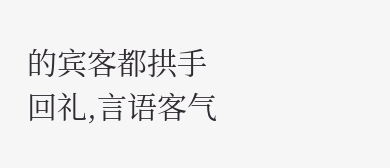的宾客都拱手回礼,言语客气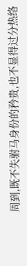周到,既不失驸马身份的矜贵,也不显得过分热络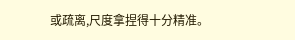或疏离,尺度拿捏得十分精准。